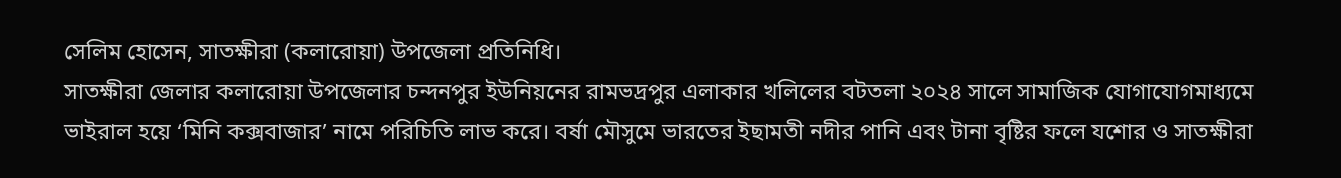সেলিম হোসেন, সাতক্ষীরা (কলারোয়া) উপজেলা প্রতিনিধি।
সাতক্ষীরা জেলার কলারোয়া উপজেলার চন্দনপুর ইউনিয়নের রামভদ্রপুর এলাকার খলিলের বটতলা ২০২৪ সালে সামাজিক যোগাযোগমাধ্যমে ভাইরাল হয়ে ‘মিনি কক্সবাজার’ নামে পরিচিতি লাভ করে। বর্ষা মৌসুমে ভারতের ইছামতী নদীর পানি এবং টানা বৃষ্টির ফলে যশোর ও সাতক্ষীরা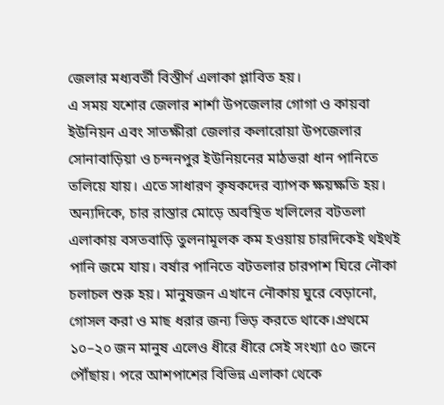জেলার মধ্যবর্তী বিস্তীর্ণ এলাকা প্লাবিত হয়।
এ সময় যশোর জেলার শার্শা উপজেলার গোগা ও কায়বা ইউনিয়ন এবং সাতক্ষীরা জেলার কলারোয়া উপজেলার সোনাবাড়িয়া ও চন্দনপুর ইউনিয়নের মাঠভরা ধান পানিতে তলিয়ে যায়। এতে সাধারণ কৃষকদের ব্যাপক ক্ষয়ক্ষতি হয়।
অন্যদিকে, চার রাস্তার মোড়ে অবস্থিত খলিলের বটতলা এলাকায় বসতবাড়ি তুলনামূলক কম হওয়ায় চারদিকেই থইথই পানি জমে যায়। বর্ষার পানিতে বটতলার চারপাশ ঘিরে নৌকা চলাচল শুরু হয়। মানুষজন এখানে নৌকায় ঘুরে বেড়ানো, গোসল করা ও মাছ ধরার জন্য ভিড় করতে থাকে।প্রথমে ১০–২০ জন মানুষ এলেও ধীরে ধীরে সেই সংখ্যা ৫০ জনে পৌঁছায়। পরে আশপাশের বিভিন্ন এলাকা থেকে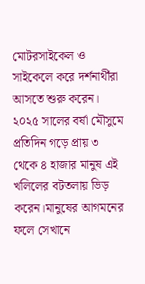মোটরসাইকেল ও সাইকেলে করে দর্শনার্থীরা আসতে শুরু করেন। ২০২৫ সালের বর্ষা মৌসুমে প্রতিদিন গড়ে প্রায় ৩ থেকে ৪ হাজার মানুষ এই খলিলের বটতলায় ভিড় করেন।মানুষের আগমনের ফলে সেখানে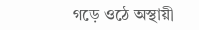গড়ে ওঠে অস্থায়ী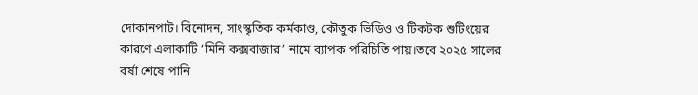দোকানপাট। বিনোদন, সাংস্কৃতিক কর্মকাণ্ড, কৌতুক ভিডিও ও টিকটক শুটিংয়ের কারণে এলাকাটি ‘মিনি কক্সবাজার’ নামে ব্যাপক পরিচিতি পায়।তবে ২০২৫ সালের বর্ষা শেষে পানি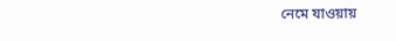নেমে যাওয়ায়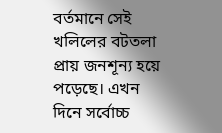বর্তমানে সেই খলিলের বটতলা প্রায় জনশূন্য হয়ে পড়েছে। এখন দিনে সর্বোচ্চ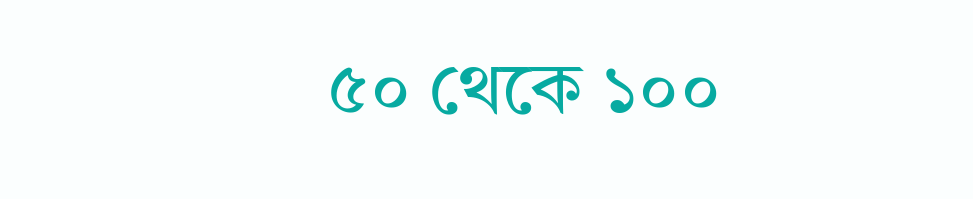৫০ থেকে ১০০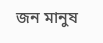জন মানুষ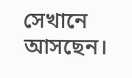সেখানে আসছেন।